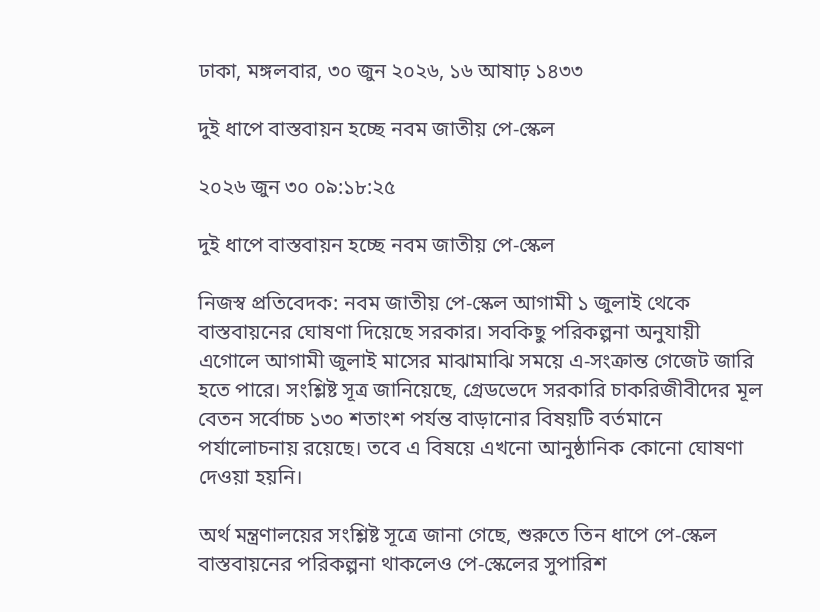ঢাকা, মঙ্গলবার, ৩০ জুন ২০২৬, ১৬ আষাঢ় ১৪৩৩

দুই ধাপে বাস্তবায়ন হচ্ছে নবম জাতীয় পে-স্কেল

২০২৬ জুন ৩০ ০৯:১৮:২৫

দুই ধাপে বাস্তবায়ন হচ্ছে নবম জাতীয় পে-স্কেল

নিজস্ব প্রতিবেদক: নবম জাতীয় পে-স্কেল আগামী ১ জুলাই থেকে বাস্তবায়নের ঘোষণা দিয়েছে সরকার। সবকিছু পরিকল্পনা অনুযায়ী এগোলে আগামী জুলাই মাসের মাঝামাঝি সময়ে এ-সংক্রান্ত গেজেট জারি হতে পারে। সংশ্লিষ্ট সূত্র জানিয়েছে, গ্রেডভেদে সরকারি চাকরিজীবীদের মূল বেতন সর্বোচ্চ ১৩০ শতাংশ পর্যন্ত বাড়ানোর বিষয়টি বর্তমানে পর্যালোচনায় রয়েছে। তবে এ বিষয়ে এখনো আনুষ্ঠানিক কোনো ঘোষণা দেওয়া হয়নি।

অর্থ মন্ত্রণালয়ের সংশ্লিষ্ট সূত্রে জানা গেছে, শুরুতে তিন ধাপে পে-স্কেল বাস্তবায়নের পরিকল্পনা থাকলেও পে-স্কেলের সুপারিশ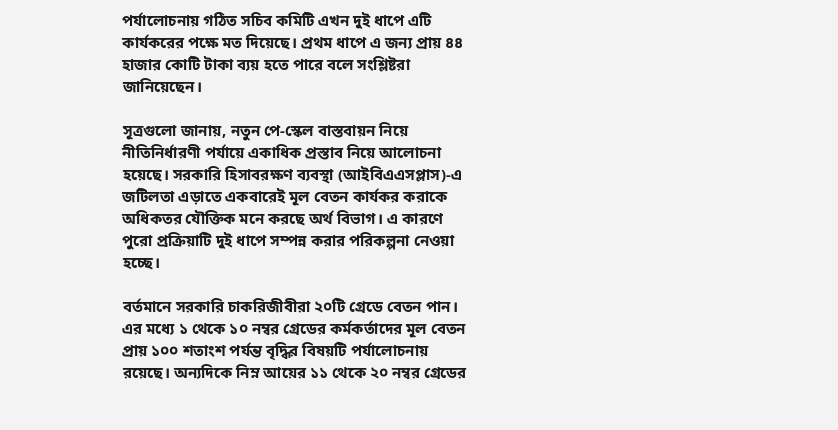পর্যালোচনায় গঠিত সচিব কমিটি এখন দুই ধাপে এটি কার্যকরের পক্ষে মত দিয়েছে। প্রথম ধাপে এ জন্য প্রায় ৪৪ হাজার কোটি টাকা ব্যয় হতে পারে বলে সংশ্লিষ্টরা জানিয়েছেন।

সূত্রগুলো জানায়, নতুন পে-স্কেল বাস্তবায়ন নিয়ে নীতিনির্ধারণী পর্যায়ে একাধিক প্রস্তাব নিয়ে আলোচনা হয়েছে। সরকারি হিসাবরক্ষণ ব্যবস্থা (আইবিএএসপ্লাস)-এ জটিলতা এড়াতে একবারেই মূল বেতন কার্যকর করাকে অধিকতর যৌক্তিক মনে করছে অর্থ বিভাগ। এ কারণে পুরো প্রক্রিয়াটি দুই ধাপে সম্পন্ন করার পরিকল্পনা নেওয়া হচ্ছে।

বর্তমানে সরকারি চাকরিজীবীরা ২০টি গ্রেডে বেতন পান। এর মধ্যে ১ থেকে ১০ নম্বর গ্রেডের কর্মকর্তাদের মূল বেতন প্রায় ১০০ শতাংশ পর্যন্ত বৃদ্ধির বিষয়টি পর্যালোচনায় রয়েছে। অন্যদিকে নিম্ন আয়ের ১১ থেকে ২০ নম্বর গ্রেডের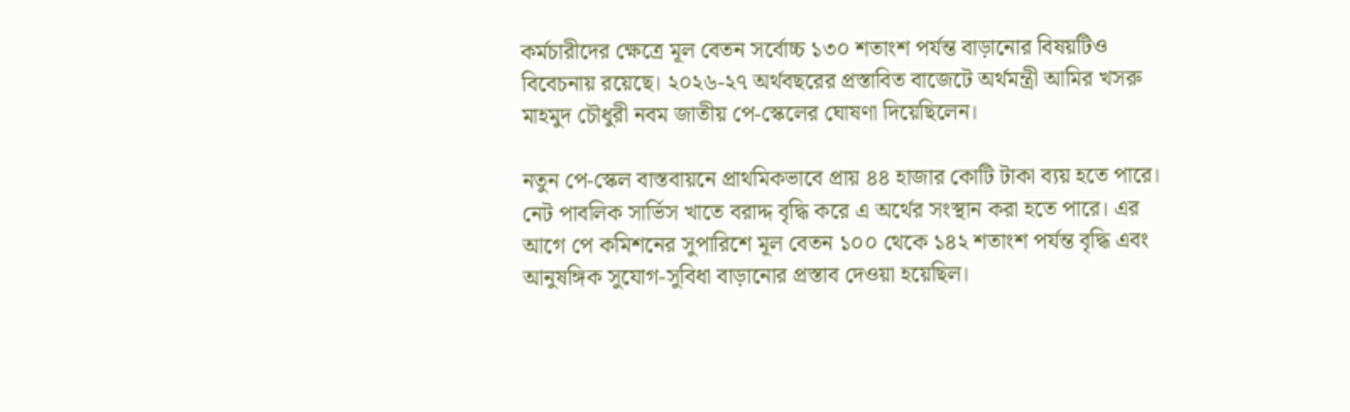কর্মচারীদের ক্ষেত্রে মূল বেতন সর্বোচ্চ ১৩০ শতাংশ পর্যন্ত বাড়ানোর বিষয়টিও বিবেচনায় রয়েছে। ২০২৬-২৭ অর্থবছরের প্রস্তাবিত বাজেটে অর্থমন্ত্রী আমির খসরু মাহমুদ চৌধুরী নবম জাতীয় পে-স্কেলের ঘোষণা দিয়েছিলেন।

নতুন পে-স্কেল বাস্তবায়নে প্রাথমিকভাবে প্রায় ৪৪ হাজার কোটি টাকা ব্যয় হতে পারে। নেট পাবলিক সার্ভিস খাতে বরাদ্দ বৃদ্ধি করে এ অর্থের সংস্থান করা হতে পারে। এর আগে পে কমিশনের সুপারিশে মূল বেতন ১০০ থেকে ১৪২ শতাংশ পর্যন্ত বৃদ্ধি এবং আনুষঙ্গিক সুযোগ-সুবিধা বাড়ানোর প্রস্তাব দেওয়া হয়েছিল।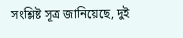সংশ্লিষ্ট সূত্র জানিয়েছে, দুই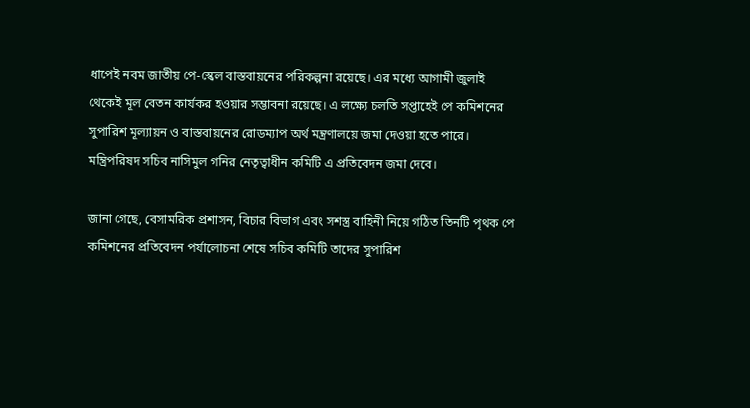ধাপেই নবম জাতীয় পে-স্কেল বাস্তবায়নের পরিকল্পনা রয়েছে। এর মধ্যে আগামী জুলাই থেকেই মূল বেতন কার্যকর হওয়ার সম্ভাবনা রয়েছে। এ লক্ষ্যে চলতি সপ্তাহেই পে কমিশনের সুপারিশ মূল্যায়ন ও বাস্তবায়নের রোডম্যাপ অর্থ মন্ত্রণালয়ে জমা দেওয়া হতে পারে। মন্ত্রিপরিষদ সচিব নাসিমুল গনির নেতৃত্বাধীন কমিটি এ প্রতিবেদন জমা দেবে।

জানা গেছে, বেসামরিক প্রশাসন, বিচার বিভাগ এবং সশস্ত্র বাহিনী নিয়ে গঠিত তিনটি পৃথক পে কমিশনের প্রতিবেদন পর্যালোচনা শেষে সচিব কমিটি তাদের সুপারিশ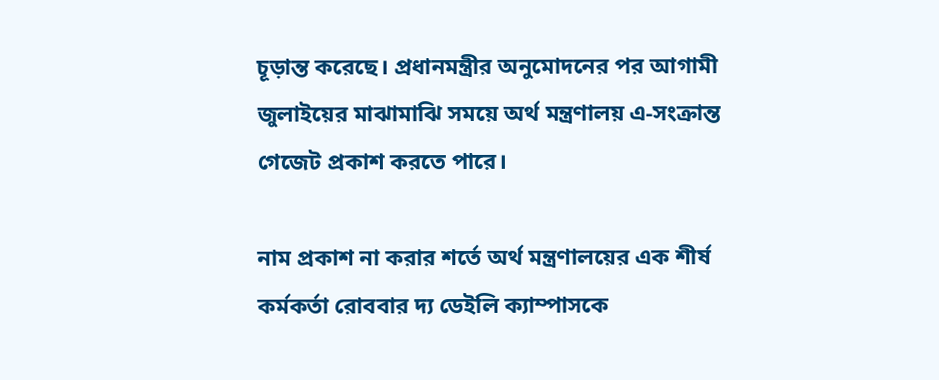চূড়ান্ত করেছে। প্রধানমন্ত্রীর অনুমোদনের পর আগামী জুলাইয়ের মাঝামাঝি সময়ে অর্থ মন্ত্রণালয় এ-সংক্রান্ত গেজেট প্রকাশ করতে পারে।

নাম প্রকাশ না করার শর্তে অর্থ মন্ত্রণালয়ের এক শীর্ষ কর্মকর্তা রোববার দ্য ডেইলি ক্যাম্পাসকে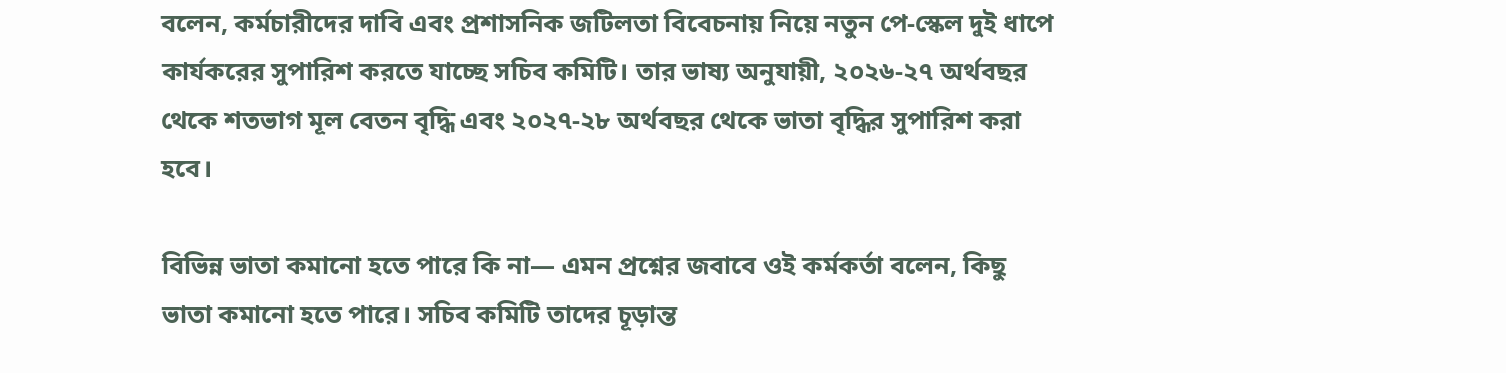বলেন, কর্মচারীদের দাবি এবং প্রশাসনিক জটিলতা বিবেচনায় নিয়ে নতুন পে-স্কেল দুই ধাপে কার্যকরের সুপারিশ করতে যাচ্ছে সচিব কমিটি। তার ভাষ্য অনুযায়ী, ২০২৬-২৭ অর্থবছর থেকে শতভাগ মূল বেতন বৃদ্ধি এবং ২০২৭-২৮ অর্থবছর থেকে ভাতা বৃদ্ধির সুপারিশ করা হবে।

বিভিন্ন ভাতা কমানো হতে পারে কি না— এমন প্রশ্নের জবাবে ওই কর্মকর্তা বলেন, কিছু ভাতা কমানো হতে পারে। সচিব কমিটি তাদের চূড়ান্ত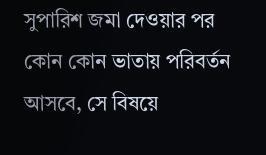সুপারিশ জমা দেওয়ার পর কোন কোন ভাতায় পরিবর্তন আসবে, সে বিষয়ে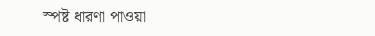স্পষ্ট ধারণা পাওয়া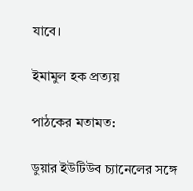যাবে।

ইমামুল হক প্রত্যয়

পাঠকের মতামত:

ডুয়ার ইউটিউব চ্যানেলের সঙ্গে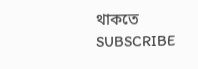থাকতে SUBSCRIBE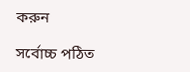করুন

সর্বোচ্চ পঠিত